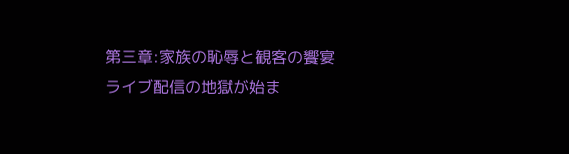第三章:家族の恥辱と観客の饗宴
ライブ配信の地獄が始ま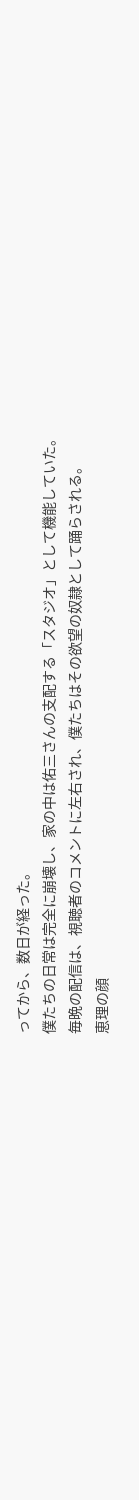ってから、数日が経った。
僕たちの日常は完全に崩壊し、家の中は佑三さんの支配する「スタジオ」として機能していた。
毎晩の配信は、視聴者のコメントに左右され、僕たちはその欲望の奴隷として踊らされる。
恵理の顔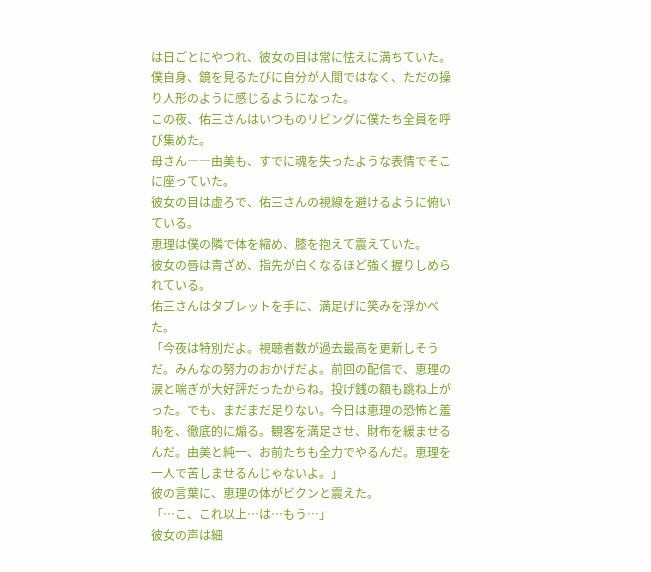は日ごとにやつれ、彼女の目は常に怯えに満ちていた。
僕自身、鏡を見るたびに自分が人間ではなく、ただの操り人形のように感じるようになった。
この夜、佑三さんはいつものリビングに僕たち全員を呼び集めた。
母さん――由美も、すでに魂を失ったような表情でそこに座っていた。
彼女の目は虚ろで、佑三さんの視線を避けるように俯いている。
恵理は僕の隣で体を縮め、膝を抱えて震えていた。
彼女の唇は青ざめ、指先が白くなるほど強く握りしめられている。
佑三さんはタブレットを手に、満足げに笑みを浮かべた。
「今夜は特別だよ。視聴者数が過去最高を更新しそうだ。みんなの努力のおかげだよ。前回の配信で、恵理の涙と喘ぎが大好評だったからね。投げ銭の額も跳ね上がった。でも、まだまだ足りない。今日は恵理の恐怖と羞恥を、徹底的に煽る。観客を満足させ、財布を緩ませるんだ。由美と純一、お前たちも全力でやるんだ。恵理を一人で苦しませるんじゃないよ。」
彼の言葉に、恵理の体がビクンと震えた。
「…こ、これ以上…は…もう…」
彼女の声は細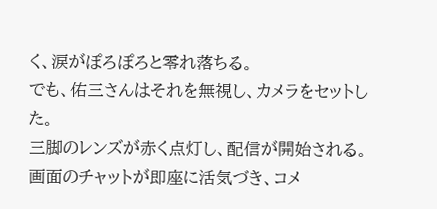く、涙がぽろぽろと零れ落ちる。
でも、佑三さんはそれを無視し、カメラをセットした。
三脚のレンズが赤く点灯し、配信が開始される。
画面のチャットが即座に活気づき、コメ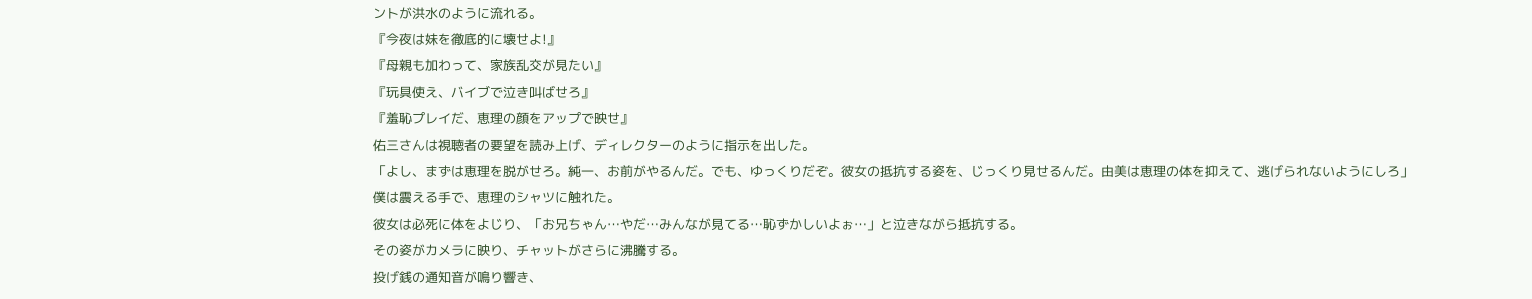ントが洪水のように流れる。
『今夜は妹を徹底的に壊せよ!』
『母親も加わって、家族乱交が見たい』
『玩具使え、バイブで泣き叫ばせろ』
『羞恥プレイだ、恵理の顔をアップで映せ』
佑三さんは視聴者の要望を読み上げ、ディレクターのように指示を出した。
「よし、まずは恵理を脱がせろ。純一、お前がやるんだ。でも、ゆっくりだぞ。彼女の抵抗する姿を、じっくり見せるんだ。由美は恵理の体を抑えて、逃げられないようにしろ」
僕は震える手で、恵理のシャツに触れた。
彼女は必死に体をよじり、「お兄ちゃん…やだ…みんなが見てる…恥ずかしいよぉ…」と泣きながら抵抗する。
その姿がカメラに映り、チャットがさらに沸騰する。
投げ銭の通知音が鳴り響き、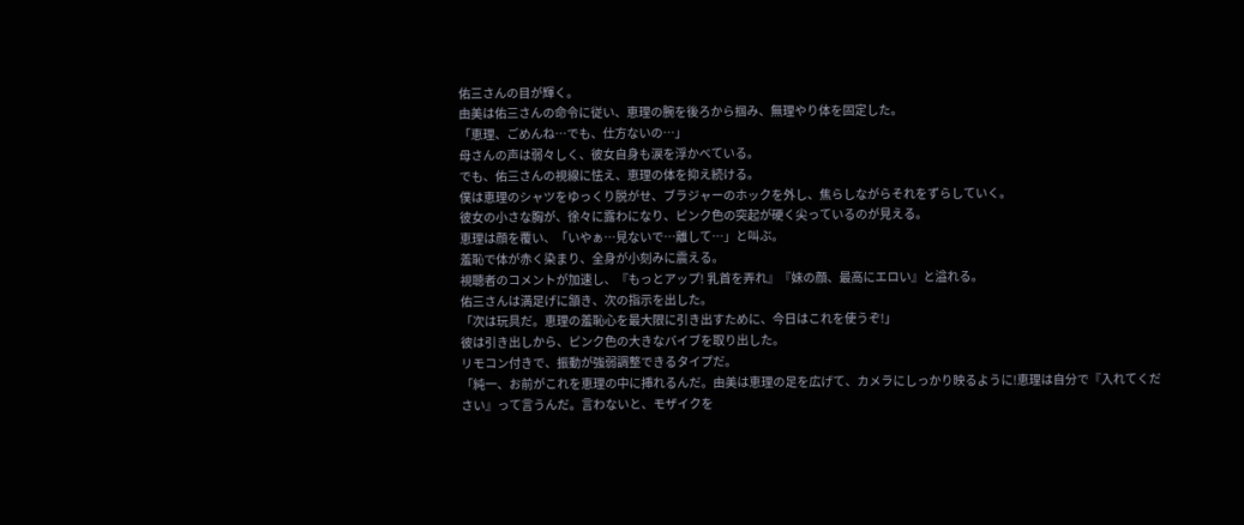佑三さんの目が輝く。
由美は佑三さんの命令に従い、恵理の腕を後ろから掴み、無理やり体を固定した。
「恵理、ごめんね…でも、仕方ないの…」
母さんの声は弱々しく、彼女自身も涙を浮かべている。
でも、佑三さんの視線に怯え、恵理の体を抑え続ける。
僕は恵理のシャツをゆっくり脱がせ、ブラジャーのホックを外し、焦らしながらそれをずらしていく。
彼女の小さな胸が、徐々に露わになり、ピンク色の突起が硬く尖っているのが見える。
恵理は顔を覆い、「いやぁ…見ないで…離して…」と叫ぶ。
羞恥で体が赤く染まり、全身が小刻みに震える。
視聴者のコメントが加速し、『もっとアップ! 乳首を弄れ』『妹の顔、最高にエロい』と溢れる。
佑三さんは満足げに頷き、次の指示を出した。
「次は玩具だ。恵理の羞恥心を最大限に引き出すために、今日はこれを使うぞ!」
彼は引き出しから、ピンク色の大きなバイブを取り出した。
リモコン付きで、振動が強弱調整できるタイプだ。
「純一、お前がこれを恵理の中に挿れるんだ。由美は恵理の足を広げて、カメラにしっかり映るように!恵理は自分で『入れてください』って言うんだ。言わないと、モザイクを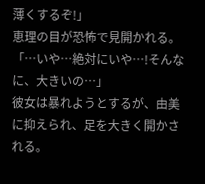薄くするぞ!」
恵理の目が恐怖で見開かれる。
「…いや…絶対にいや…!そんなに、大きいの…」
彼女は暴れようとするが、由美に抑えられ、足を大きく開かされる。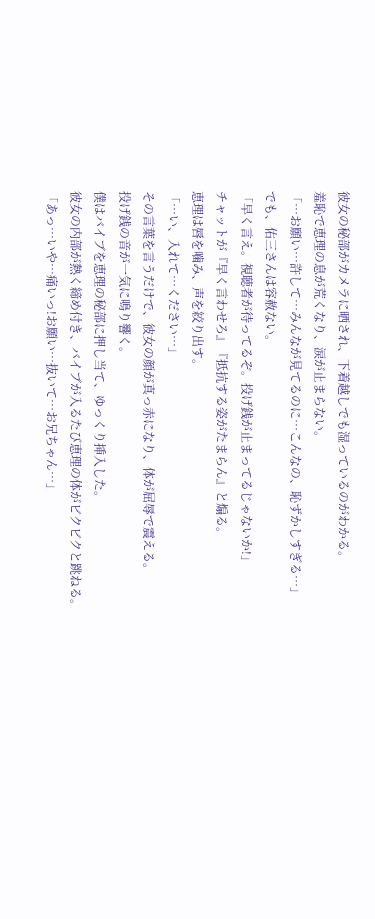彼女の秘部がカメラに晒され、下着越しでも湿っているのがわかる。
羞恥で恵理の息が荒くなり、涙が止まらない。
「…お願い…許して…みんなが見てるのに…こんなの、恥ずかしすぎる…」
でも、佑三さんは容赦ない。
「早く言え。視聴者が待ってるぞ。投げ銭が止まってるじゃないか!」
チャットが『早く言わせろ』『抵抗する姿がたまらん』と煽る。
恵理は唇を噛み、声を絞り出す。
「…い、入れて…ください…」
その言葉を言うだけで、彼女の顔が真っ赤になり、体が屈辱で震える。
投げ銭の音が一気に鳴り響く。
僕はバイブを恵理の秘部に押し当て、ゆっくり挿入した。
彼女の内部が熱く締め付き、バイブが入るたび恵理の体がビクビクと跳ねる。
「あっ…いや…痛いっ!お願い…抜いて…お兄ちゃん…」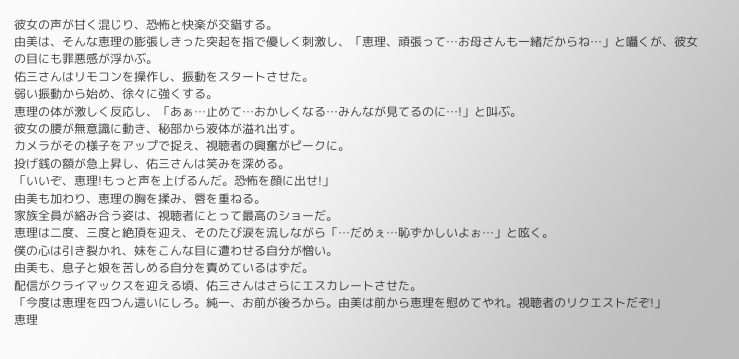彼女の声が甘く混じり、恐怖と快楽が交錯する。
由美は、そんな恵理の膨張しきった突起を指で優しく刺激し、「恵理、頑張って…お母さんも一緒だからね…」と囁くが、彼女の目にも罪悪感が浮かぶ。
佑三さんはリモコンを操作し、振動をスタートさせた。
弱い振動から始め、徐々に強くする。
恵理の体が激しく反応し、「あぁ…止めて…おかしくなる…みんなが見てるのに…!」と叫ぶ。
彼女の腰が無意識に動き、秘部から液体が溢れ出す。
カメラがその様子をアップで捉え、視聴者の興奮がピークに。
投げ銭の額が急上昇し、佑三さんは笑みを深める。
「いいぞ、恵理!もっと声を上げるんだ。恐怖を顔に出せ!」
由美も加わり、恵理の胸を揉み、唇を重ねる。
家族全員が絡み合う姿は、視聴者にとって最高のショーだ。
恵理は二度、三度と絶頂を迎え、そのたび涙を流しながら「…だめぇ…恥ずかしいよぉ…」と呟く。
僕の心は引き裂かれ、妹をこんな目に遭わせる自分が憎い。
由美も、息子と娘を苦しめる自分を責めているはずだ。
配信がクライマックスを迎える頃、佑三さんはさらにエスカレートさせた。
「今度は恵理を四つん這いにしろ。純一、お前が後ろから。由美は前から恵理を慰めてやれ。視聴者のリクエストだぞ!」
恵理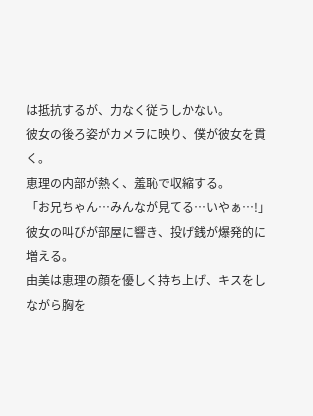は抵抗するが、力なく従うしかない。
彼女の後ろ姿がカメラに映り、僕が彼女を貫く。
恵理の内部が熱く、羞恥で収縮する。
「お兄ちゃん…みんなが見てる…いやぁ…!」
彼女の叫びが部屋に響き、投げ銭が爆発的に増える。
由美は恵理の顔を優しく持ち上げ、キスをしながら胸を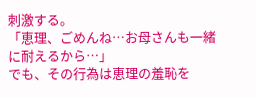刺激する。
「恵理、ごめんね…お母さんも一緒に耐えるから…」
でも、その行為は恵理の羞恥を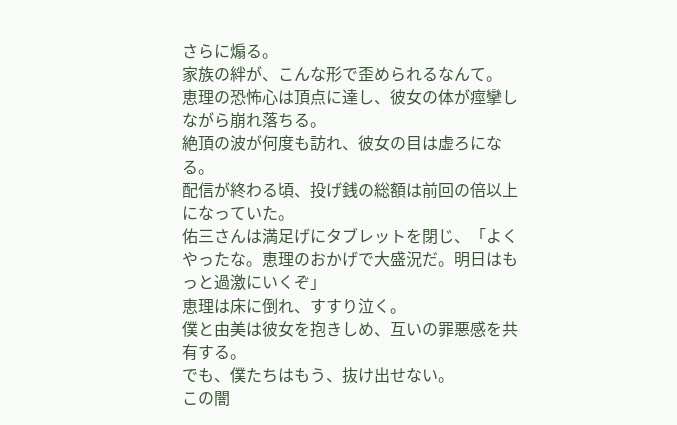さらに煽る。
家族の絆が、こんな形で歪められるなんて。
恵理の恐怖心は頂点に達し、彼女の体が痙攣しながら崩れ落ちる。
絶頂の波が何度も訪れ、彼女の目は虚ろになる。
配信が終わる頃、投げ銭の総額は前回の倍以上になっていた。
佑三さんは満足げにタブレットを閉じ、「よくやったな。恵理のおかげで大盛況だ。明日はもっと過激にいくぞ」
恵理は床に倒れ、すすり泣く。
僕と由美は彼女を抱きしめ、互いの罪悪感を共有する。
でも、僕たちはもう、抜け出せない。
この闇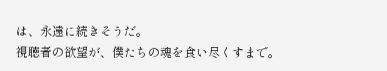は、永遠に続きそうだ。
視聴者の欲望が、僕たちの魂を食い尽くすまで。